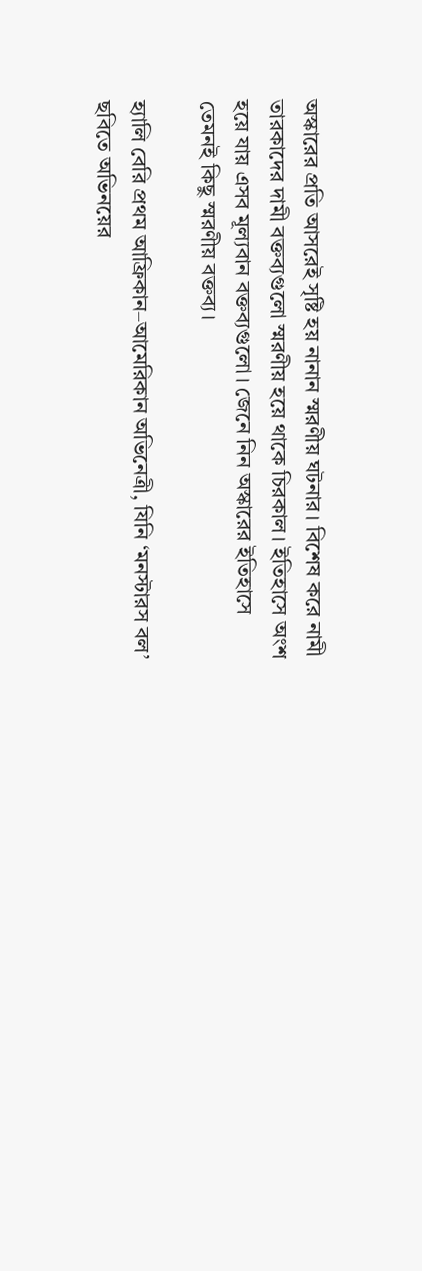অস্কারের প্রতি আসরেই সৃষ্টি হয় নানান স্মরণীয় ঘটনার। বিশেষ করে নামী তারকাদের দামী বক্তব্যগুলো স্মরণীয় হয়ে থাকে চিরকাল। ইতিহাসে অংশ হয়ে যায় এসব মূল্যবান বক্তব্যগুলো। জেনে নিন অস্কারের ইতিহাসে তেমনই কিছু স্মরণীয় বক্তব্য।

হ্যালি বেরি প্রথম আফ্রিকান–আমেরিকান অভিনেত্রী, যিনি ‘মনস্টারস বল’ ছবিতে অভিনয়ের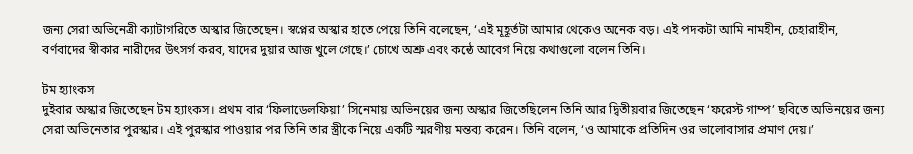জন্য সেরা অভিনেত্রী ক্যাটাগরিতে অস্কার জিতেছেন। স্বপ্নের অস্কার হাতে পেয়ে তিনি বলেছেন, ‘এই মূহূর্তটা আমার থেকেও অনেক বড়। এই পদকটা আমি নামহীন, চেহারাহীন, বর্ণবাদের স্বীকার নারীদের উৎসর্গ করব, যাদের দুয়ার আজ খুলে গেছে।’ চোখে অশ্রু এবং কন্ঠে আবেগ নিয়ে কথাগুলো বলেন তিনি।

টম হ্যাংকস
দুইবার অস্কার জিতেছেন টম হ্যাংকস। প্রথম বার ‘ফিলাডেলফিয়া’ সিনেমায় অভিনয়ের জন্য অস্কার জিতেছিলেন তিনি আর দ্বিতীয়বার জিতেছেন ‘ফরেস্ট গাম্প’ ছবিতে অভিনয়ের জন্য সেরা অভিনেতার পুরস্কার। এই পুরস্কার পাওয়ার পর তিনি তার স্ত্রীকে নিয়ে একটি স্মরণীয় মন্তব্য করেন। তিনি বলেন, ‘ও আমাকে প্রতিদিন ওর ভালোবাসার প্রমাণ দেয়।’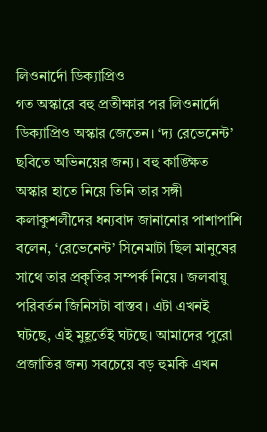লিওনার্দো ডিক্যাপ্রিও
গত অস্কারে বহু প্রতীক্ষার পর লিওনার্দো ডিক্যাপ্রিও অস্কার জেতেন। ‘দ্য রেভেনেন্ট’ ছবিতে অভিনয়ের জন্য। বহু কাঙ্ক্ষিত অস্কার হাতে নিয়ে তিনি তার সঙ্গী কলাকুশলীদের ধন্যবাদ জানানোর পাশাপাশি বলেন, ‘রেভেনেন্ট’ সিনেমাটা ছিল মানুষের সাথে তার প্রকৃতির সম্পর্ক নিয়ে । জলবায়ু পরিবর্তন জিনিসটা বাস্তব। এটা এখনই ঘটছে, এই মুহূর্তেই ঘটছে। আমাদের পুরো প্রজাতির জন্য সবচেয়ে বড় হুমকি এখন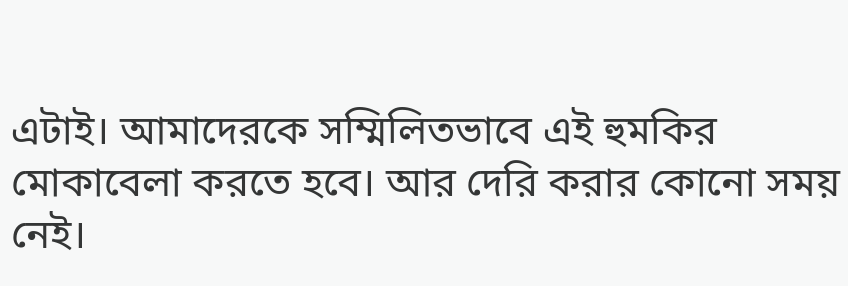এটাই। আমাদেরকে সম্মিলিতভাবে এই হুমকির মোকাবেলা করতে হবে। আর দেরি করার কোনো সময় নেই।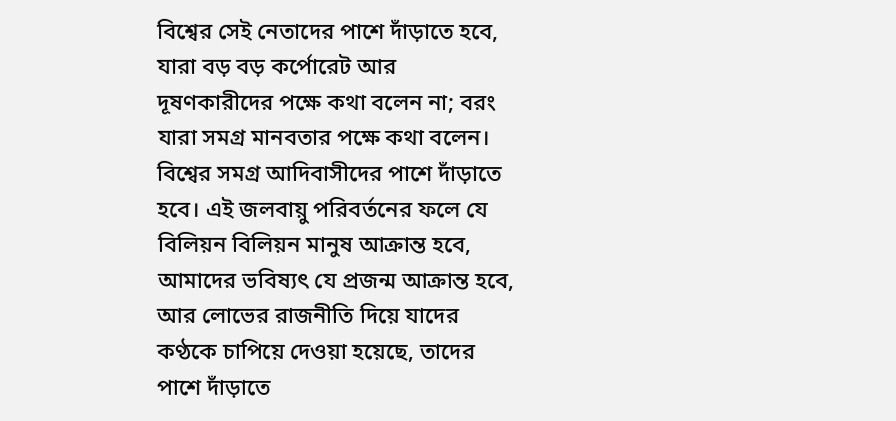বিশ্বের সেই নেতাদের পাশে দাঁড়াতে হবে, যারা বড় বড় কর্পোরেট আর দূষণকারীদের পক্ষে কথা বলেন না; বরং যারা সমগ্র মানবতার পক্ষে কথা বলেন। বিশ্বের সমগ্র আদিবাসীদের পাশে দাঁড়াতে হবে। এই জলবায়ু পরিবর্তনের ফলে যে বিলিয়ন বিলিয়ন মানুষ আক্রান্ত হবে, আমাদের ভবিষ্যৎ যে প্রজন্ম আক্রান্ত হবে, আর লোভের রাজনীতি দিয়ে যাদের কণ্ঠকে চাপিয়ে দেওয়া হয়েছে, তাদের পাশে দাঁড়াতে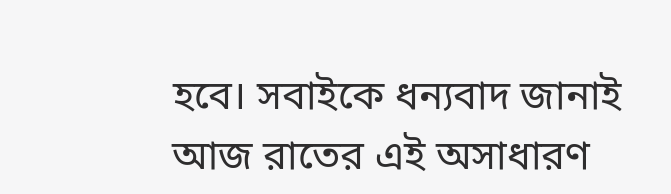হবে। সবাইকে ধন্যবাদ জানাই আজ রাতের এই অসাধারণ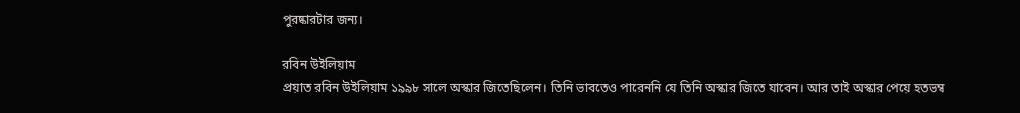পুরষ্কারটার জন্য।

রবিন উইলিয়াম
প্রয়াত রবিন উইলিয়াম ১৯৯৮ সালে অস্কার জিতেছিলেন। তিনি ভাবতেও পারেননি যে তিনি অস্কার জিতে যাবেন। আর তাই অস্কার পেয়ে হতভম্ব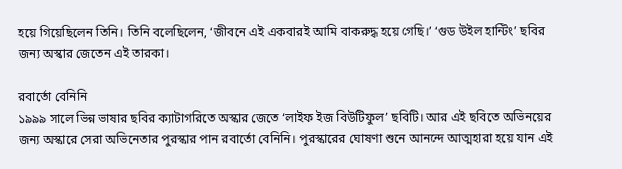হয়ে গিয়েছিলেন তিনি। তিনি বলেছিলেন, ‘জীবনে এই একবারই আমি বাকরুদ্ধ হয়ে গেছি।’ ‘গুড উইল হান্টিং’ ছবির জন্য অস্কার জেতেন এই তারকা।

রবার্তো বেনিনি
১৯৯৯ সালে ভিন্ন ভাষার ছবির ক্যাটাগরিতে অস্কার জেতে ‘লাইফ ইজ বিউটিফুল’ ছবিটি। আর এই ছবিতে অভিনয়ের জন্য অস্কারে সেরা অভিনেতার পুরস্কার পান রবার্তো বেনিনি। পুরস্কারের ঘোষণা শুনে আনন্দে আত্মহারা হয়ে যান এই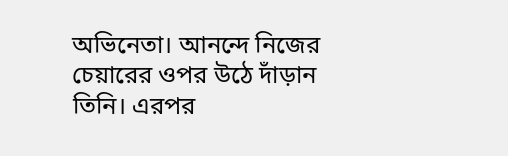অভিনেতা। আনন্দে নিজের চেয়ারের ওপর উঠে দাঁড়ান তিনি। এরপর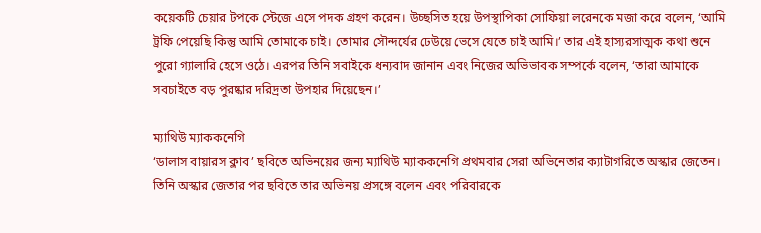কয়েকটি চেয়ার টপকে স্টেজে এসে পদক গ্রহণ করেন। উচ্ছসিত হয়ে উপস্থাপিকা সোফিয়া লরেনকে মজা করে বলেন, ‘আমি ট্রফি পেয়েছি কিন্তু আমি তোমাকে চাই। তোমার সৌন্দর্যের ঢেউয়ে ভেসে যেতে চাই আমি।’ তার এই হাস্যরসাত্মক কথা শুনে পুরো গ্যালারি হেসে ওঠে। এরপর তিনি সবাইকে ধন্যবাদ জানান এবং নিজের অভিভাবক সম্পর্কে বলেন, ‘তারা আমাকে সবচাইতে বড় পুরষ্কার দরিদ্রতা উপহার দিয়েছেন।’

ম্যাথিউ ম্যাককনেগি
‘ডালাস বায়ারস ক্লাব’ ছবিতে অভিনয়ের জন্য ম্যাথিউ ম্যাককনেগি প্রথমবার সেরা অভিনেতার ক্যাটাগরিতে অস্কার জেতেন। তিনি অস্কার জেতার পর ছবিতে তার অভিনয় প্রসঙ্গে বলেন এবং পরিবারকে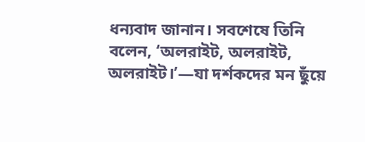ধন্যবাদ জানান। সবশেষে তিনি বলেন, ‘অলরাইট, অলরাইট, অলরাইট।’—যা দর্শকদের মন ছুঁয়ে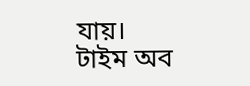যায়।
টাইম অব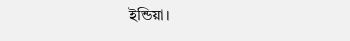ইন্ডিয়া।